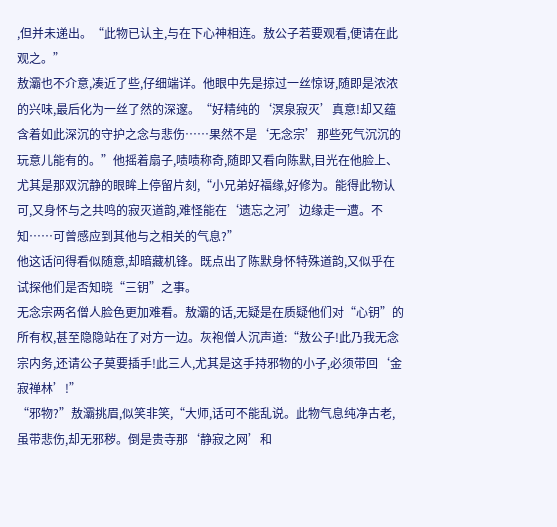,但并未递出。“此物已认主,与在下心神相连。敖公子若要观看,便请在此观之。”
敖灞也不介意,凑近了些,仔细端详。他眼中先是掠过一丝惊讶,随即是浓浓的兴味,最后化为一丝了然的深邃。“好精纯的‘溟泉寂灭’真意!却又蕴含着如此深沉的守护之念与悲伤……果然不是‘无念宗’那些死气沉沉的玩意儿能有的。”他摇着扇子,啧啧称奇,随即又看向陈默,目光在他脸上、尤其是那双沉静的眼眸上停留片刻,“小兄弟好福缘,好修为。能得此物认可,又身怀与之共鸣的寂灭道韵,难怪能在‘遗忘之河’边缘走一遭。不知……可曾感应到其他与之相关的气息?”
他这话问得看似随意,却暗藏机锋。既点出了陈默身怀特殊道韵,又似乎在试探他们是否知晓“三钥”之事。
无念宗两名僧人脸色更加难看。敖灞的话,无疑是在质疑他们对“心钥”的所有权,甚至隐隐站在了对方一边。灰袍僧人沉声道:“敖公子!此乃我无念宗内务,还请公子莫要插手!此三人,尤其是这手持邪物的小子,必须带回‘金寂禅林’!”
“邪物?”敖灞挑眉,似笑非笑,“大师,话可不能乱说。此物气息纯净古老,虽带悲伤,却无邪秽。倒是贵寺那‘静寂之网’和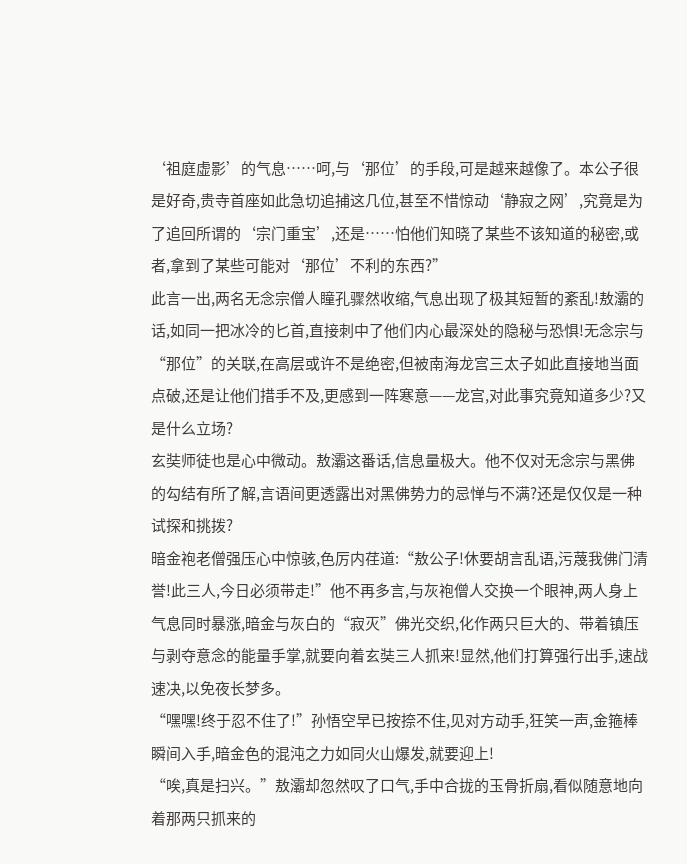‘祖庭虚影’的气息……呵,与‘那位’的手段,可是越来越像了。本公子很是好奇,贵寺首座如此急切追捕这几位,甚至不惜惊动‘静寂之网’,究竟是为了追回所谓的‘宗门重宝’,还是……怕他们知晓了某些不该知道的秘密,或者,拿到了某些可能对‘那位’不利的东西?”
此言一出,两名无念宗僧人瞳孔骤然收缩,气息出现了极其短暂的紊乱!敖灞的话,如同一把冰冷的匕首,直接刺中了他们内心最深处的隐秘与恐惧!无念宗与“那位”的关联,在高层或许不是绝密,但被南海龙宫三太子如此直接地当面点破,还是让他们措手不及,更感到一阵寒意——龙宫,对此事究竟知道多少?又是什么立场?
玄奘师徒也是心中微动。敖灞这番话,信息量极大。他不仅对无念宗与黑佛的勾结有所了解,言语间更透露出对黑佛势力的忌惮与不满?还是仅仅是一种试探和挑拨?
暗金袍老僧强压心中惊骇,色厉内荏道:“敖公子!休要胡言乱语,污蔑我佛门清誉!此三人,今日必须带走!”他不再多言,与灰袍僧人交换一个眼神,两人身上气息同时暴涨,暗金与灰白的“寂灭”佛光交织,化作两只巨大的、带着镇压与剥夺意念的能量手掌,就要向着玄奘三人抓来!显然,他们打算强行出手,速战速决,以免夜长梦多。
“嘿嘿!终于忍不住了!”孙悟空早已按捺不住,见对方动手,狂笑一声,金箍棒瞬间入手,暗金色的混沌之力如同火山爆发,就要迎上!
“唉,真是扫兴。”敖灞却忽然叹了口气,手中合拢的玉骨折扇,看似随意地向着那两只抓来的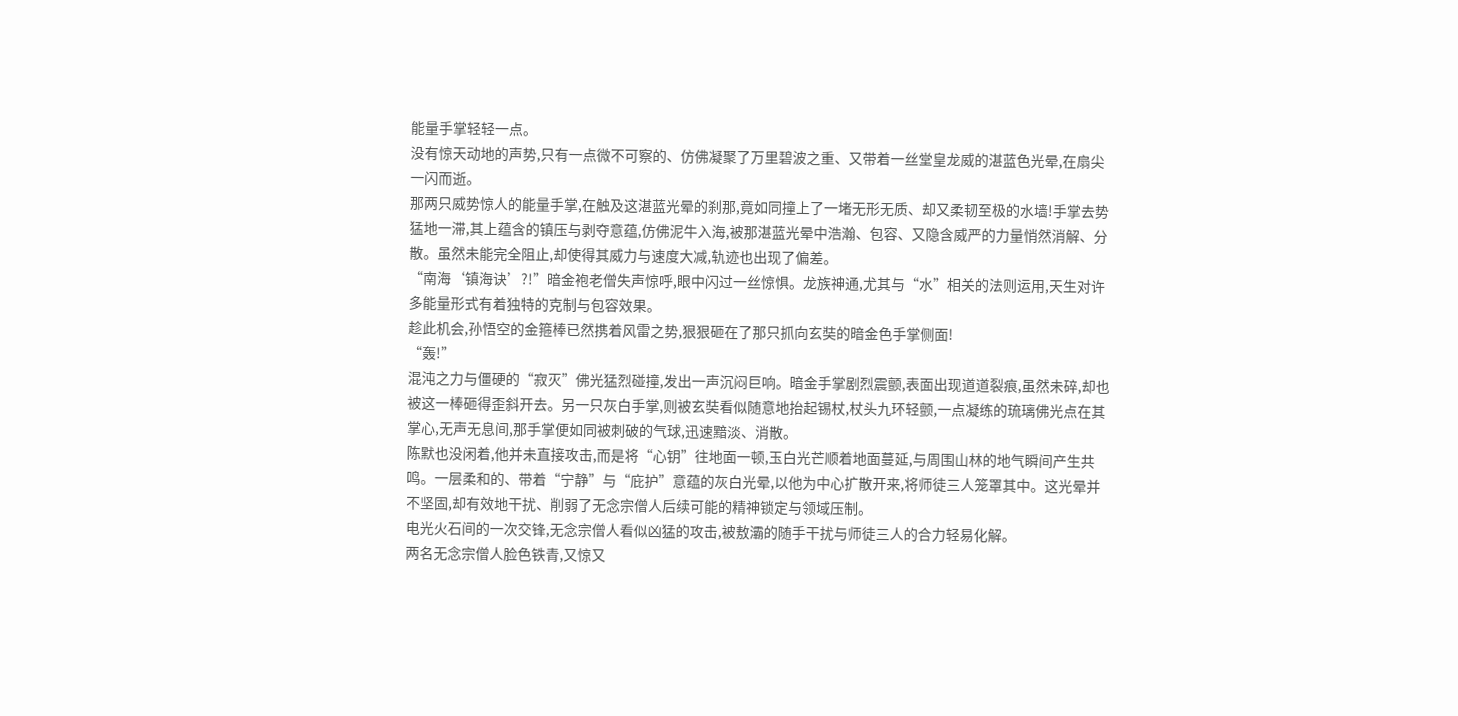能量手掌轻轻一点。
没有惊天动地的声势,只有一点微不可察的、仿佛凝聚了万里碧波之重、又带着一丝堂皇龙威的湛蓝色光晕,在扇尖一闪而逝。
那两只威势惊人的能量手掌,在触及这湛蓝光晕的刹那,竟如同撞上了一堵无形无质、却又柔韧至极的水墙!手掌去势猛地一滞,其上蕴含的镇压与剥夺意蕴,仿佛泥牛入海,被那湛蓝光晕中浩瀚、包容、又隐含威严的力量悄然消解、分散。虽然未能完全阻止,却使得其威力与速度大减,轨迹也出现了偏差。
“南海‘镇海诀’?!”暗金袍老僧失声惊呼,眼中闪过一丝惊惧。龙族神通,尤其与“水”相关的法则运用,天生对许多能量形式有着独特的克制与包容效果。
趁此机会,孙悟空的金箍棒已然携着风雷之势,狠狠砸在了那只抓向玄奘的暗金色手掌侧面!
“轰!”
混沌之力与僵硬的“寂灭”佛光猛烈碰撞,发出一声沉闷巨响。暗金手掌剧烈震颤,表面出现道道裂痕,虽然未碎,却也被这一棒砸得歪斜开去。另一只灰白手掌,则被玄奘看似随意地抬起锡杖,杖头九环轻颤,一点凝练的琉璃佛光点在其掌心,无声无息间,那手掌便如同被刺破的气球,迅速黯淡、消散。
陈默也没闲着,他并未直接攻击,而是将“心钥”往地面一顿,玉白光芒顺着地面蔓延,与周围山林的地气瞬间产生共鸣。一层柔和的、带着“宁静”与“庇护”意蕴的灰白光晕,以他为中心扩散开来,将师徒三人笼罩其中。这光晕并不坚固,却有效地干扰、削弱了无念宗僧人后续可能的精神锁定与领域压制。
电光火石间的一次交锋,无念宗僧人看似凶猛的攻击,被敖灞的随手干扰与师徒三人的合力轻易化解。
两名无念宗僧人脸色铁青,又惊又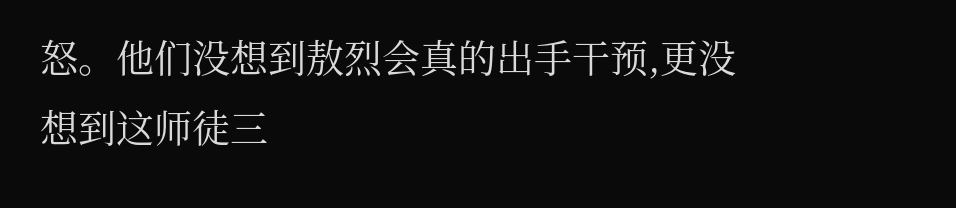怒。他们没想到敖烈会真的出手干预,更没想到这师徒三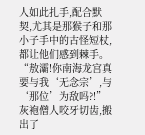人如此扎手,配合默契,尤其是那猴子和那小子手中的古怪短杖,都让他们感到棘手。
“敖灞!你南海龙宫真要与我‘无念宗’,与‘那位’为敌吗?!”灰袍僧人咬牙切齿,搬出了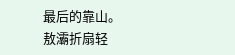最后的靠山。
敖灞折扇轻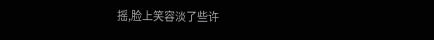摇,脸上笑容淡了些许